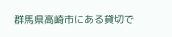群馬県高崎市にある貸切で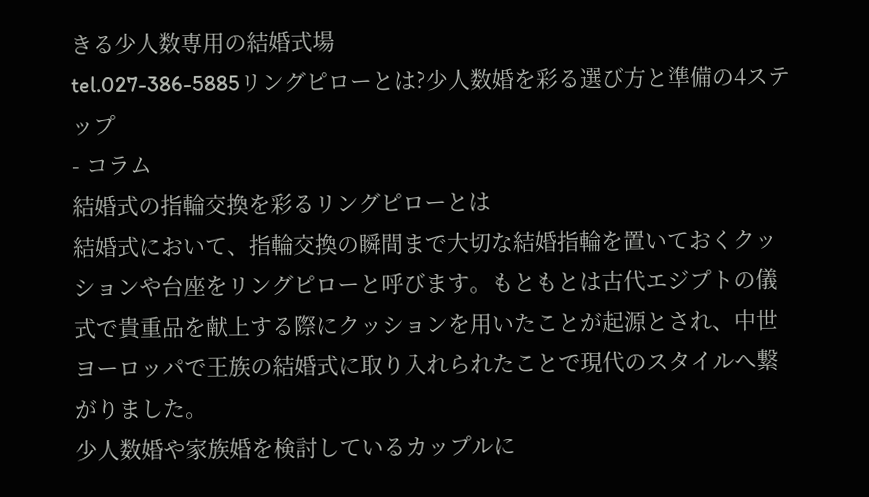きる少人数専用の結婚式場
tel.027-386-5885リングピローとは?少人数婚を彩る選び方と準備の4ステップ
- コラム
結婚式の指輪交換を彩るリングピローとは
結婚式において、指輪交換の瞬間まで大切な結婚指輪を置いておくクッションや台座をリングピローと呼びます。もともとは古代エジプトの儀式で貴重品を献上する際にクッションを用いたことが起源とされ、中世ヨーロッパで王族の結婚式に取り入れられたことで現代のスタイルへ繋がりました。
少人数婚や家族婚を検討しているカップルに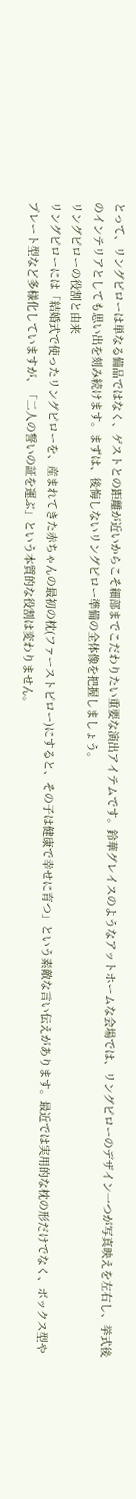とって、リングピローは単なる備品ではなく、ゲストとの距離が近いからこそ細部までこだわりたい重要な演出アイテムです。鈴華グレイスのようなアットホームな会場では、リングピローのデザイン一つが写真映えを左右し、挙式後のインテリアとしても思い出を刻み続けます。まずは、後悔しないリングピロー準備の全体像を把握しましょう。
リングピローの役割と由来
リングピローには「結婚式で使ったリングピローを、産まれてきた赤ちゃんの最初の枕(ファーストピロー)にすると、その子は健康で幸せに育つ」という素敵な言い伝えがあります。最近では実用的な枕の形だけでなく、ボックス型やプレート型など多様化していますが、「二人の誓いの証を運ぶ」という本質的な役割は変わりません。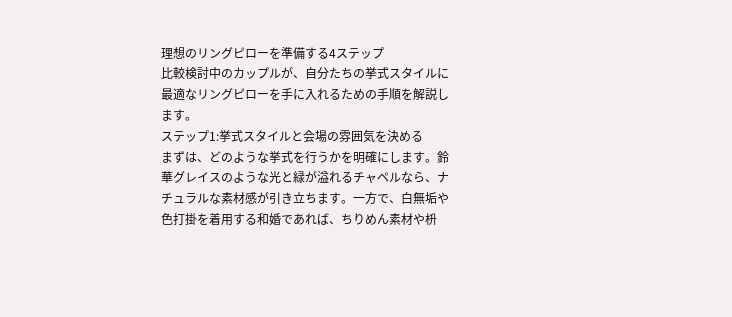理想のリングピローを準備する4ステップ
比較検討中のカップルが、自分たちの挙式スタイルに最適なリングピローを手に入れるための手順を解説します。
ステップ1:挙式スタイルと会場の雰囲気を決める
まずは、どのような挙式を行うかを明確にします。鈴華グレイスのような光と緑が溢れるチャペルなら、ナチュラルな素材感が引き立ちます。一方で、白無垢や色打掛を着用する和婚であれば、ちりめん素材や枡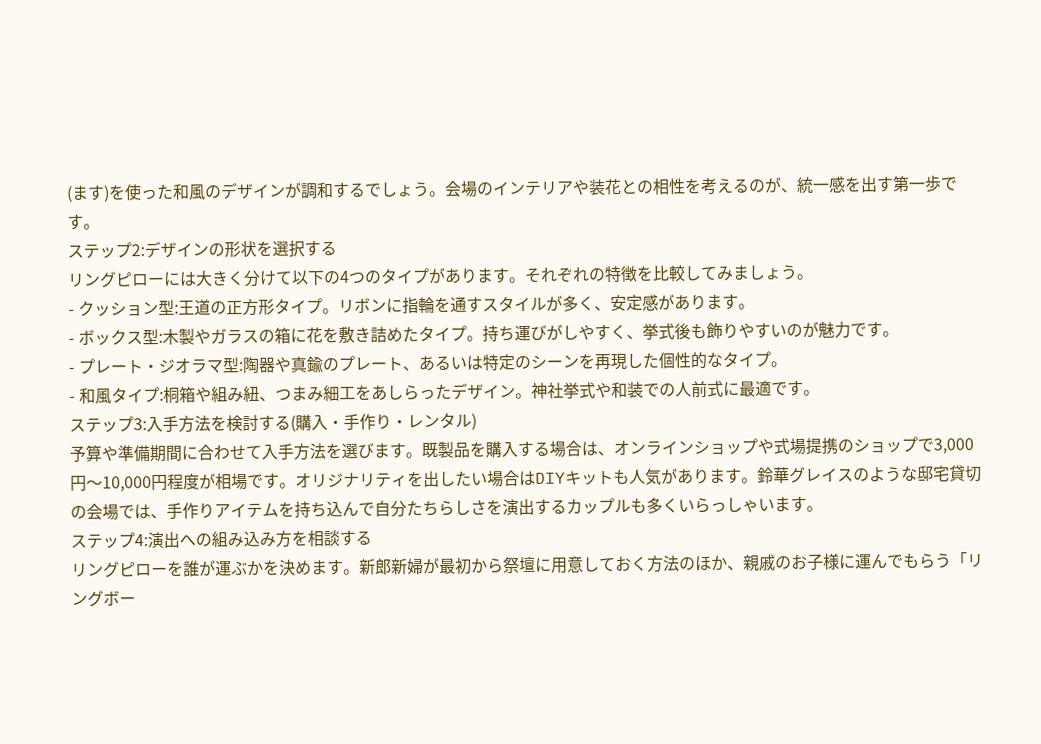(ます)を使った和風のデザインが調和するでしょう。会場のインテリアや装花との相性を考えるのが、統一感を出す第一歩です。
ステップ2:デザインの形状を選択する
リングピローには大きく分けて以下の4つのタイプがあります。それぞれの特徴を比較してみましょう。
- クッション型:王道の正方形タイプ。リボンに指輪を通すスタイルが多く、安定感があります。
- ボックス型:木製やガラスの箱に花を敷き詰めたタイプ。持ち運びがしやすく、挙式後も飾りやすいのが魅力です。
- プレート・ジオラマ型:陶器や真鍮のプレート、あるいは特定のシーンを再現した個性的なタイプ。
- 和風タイプ:桐箱や組み紐、つまみ細工をあしらったデザイン。神社挙式や和装での人前式に最適です。
ステップ3:入手方法を検討する(購入・手作り・レンタル)
予算や準備期間に合わせて入手方法を選びます。既製品を購入する場合は、オンラインショップや式場提携のショップで3,000円〜10,000円程度が相場です。オリジナリティを出したい場合はDIYキットも人気があります。鈴華グレイスのような邸宅貸切の会場では、手作りアイテムを持ち込んで自分たちらしさを演出するカップルも多くいらっしゃいます。
ステップ4:演出への組み込み方を相談する
リングピローを誰が運ぶかを決めます。新郎新婦が最初から祭壇に用意しておく方法のほか、親戚のお子様に運んでもらう「リングボー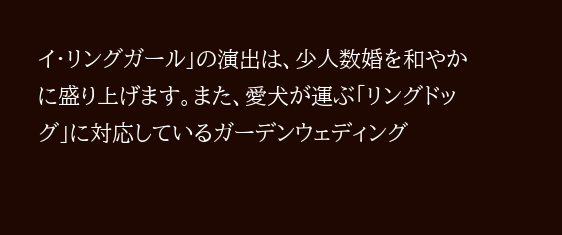イ・リングガール」の演出は、少人数婚を和やかに盛り上げます。また、愛犬が運ぶ「リングドッグ」に対応しているガーデンウェディング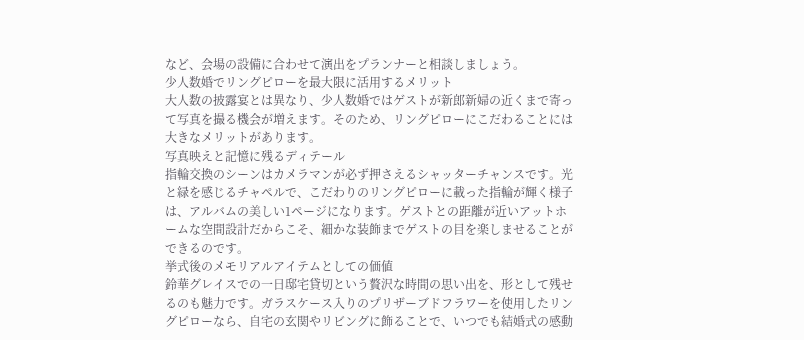など、会場の設備に合わせて演出をプランナーと相談しましょう。
少人数婚でリングピローを最大限に活用するメリット
大人数の披露宴とは異なり、少人数婚ではゲストが新郎新婦の近くまで寄って写真を撮る機会が増えます。そのため、リングピローにこだわることには大きなメリットがあります。
写真映えと記憶に残るディテール
指輪交換のシーンはカメラマンが必ず押さえるシャッターチャンスです。光と緑を感じるチャペルで、こだわりのリングピローに載った指輪が輝く様子は、アルバムの美しい1ページになります。ゲストとの距離が近いアットホームな空間設計だからこそ、細かな装飾までゲストの目を楽しませることができるのです。
挙式後のメモリアルアイテムとしての価値
鈴華グレイスでの一日邸宅貸切という贅沢な時間の思い出を、形として残せるのも魅力です。ガラスケース入りのプリザーブドフラワーを使用したリングピローなら、自宅の玄関やリビングに飾ることで、いつでも結婚式の感動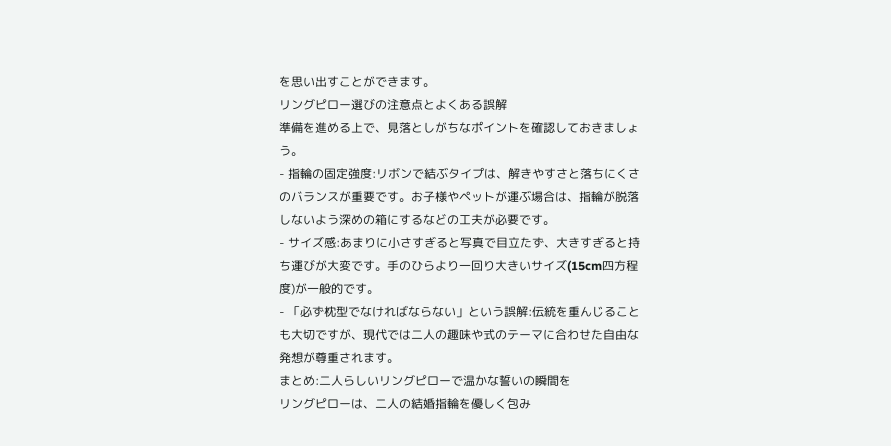を思い出すことができます。
リングピロー選びの注意点とよくある誤解
準備を進める上で、見落としがちなポイントを確認しておきましょう。
- 指輪の固定強度:リボンで結ぶタイプは、解きやすさと落ちにくさのバランスが重要です。お子様やペットが運ぶ場合は、指輪が脱落しないよう深めの箱にするなどの工夫が必要です。
- サイズ感:あまりに小さすぎると写真で目立たず、大きすぎると持ち運びが大変です。手のひらより一回り大きいサイズ(15cm四方程度)が一般的です。
- 「必ず枕型でなければならない」という誤解:伝統を重んじることも大切ですが、現代では二人の趣味や式のテーマに合わせた自由な発想が尊重されます。
まとめ:二人らしいリングピローで温かな誓いの瞬間を
リングピローは、二人の結婚指輪を優しく包み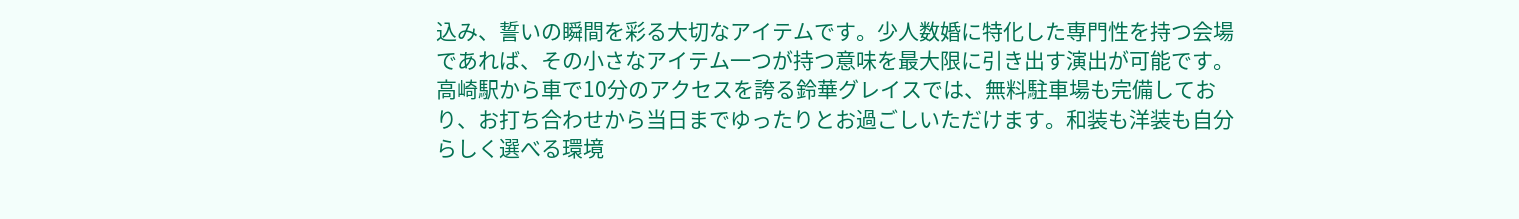込み、誓いの瞬間を彩る大切なアイテムです。少人数婚に特化した専門性を持つ会場であれば、その小さなアイテム一つが持つ意味を最大限に引き出す演出が可能です。高崎駅から車で10分のアクセスを誇る鈴華グレイスでは、無料駐車場も完備しており、お打ち合わせから当日までゆったりとお過ごしいただけます。和装も洋装も自分らしく選べる環境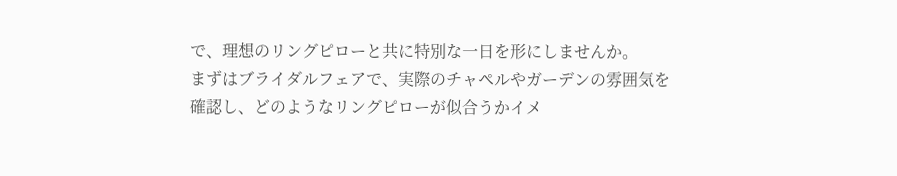で、理想のリングピローと共に特別な一日を形にしませんか。
まずはブライダルフェアで、実際のチャペルやガーデンの雰囲気を確認し、どのようなリングピローが似合うかイメ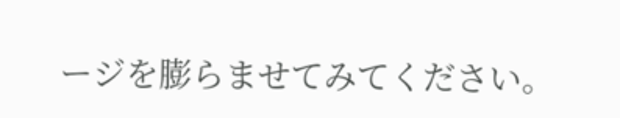ージを膨らませてみてください。